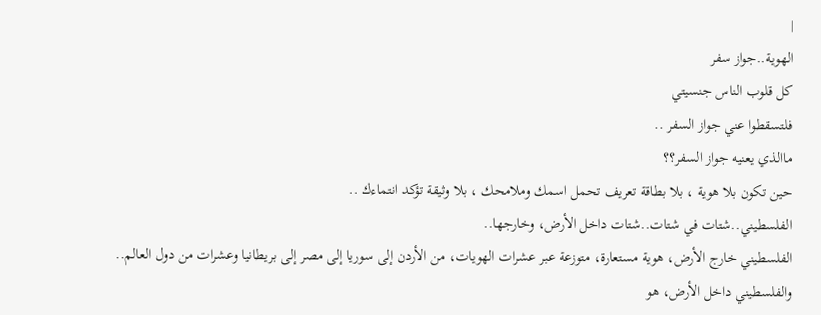|
الهوية..جواز سفر
كل قلوب الناس جنسيتي
فلتسقطوا عني جواز السفر ..
ماالذي يعنيه جواز السفر؟؟
حين تكون بلا هوية ، بلا بطاقة تعريف تحمل اسمك وملامحك ، بلا وثيقة تؤكد انتماءك ..
الفلسطيني..شتات في شتات..شتات داخل الأرض، وخارجها..
الفلسطيني خارج الأرض، هوية مستعارة، متوزعة عبر عشرات الهويات، من الأردن إلى سوريا إلى مصر إلى بريطانيا وعشرات من دول العالم..
والفلسطيني داخل الأرض، هو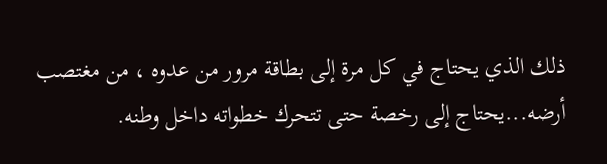ذلك الذي يحتاج في كل مرة إلى بطاقة مرور من عدوه ، من مغتصب أرضه...يحتاج إلى رخصة حتى تتحرك خطواته داخل وطنه.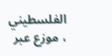الفلسطيني ، موزع عبر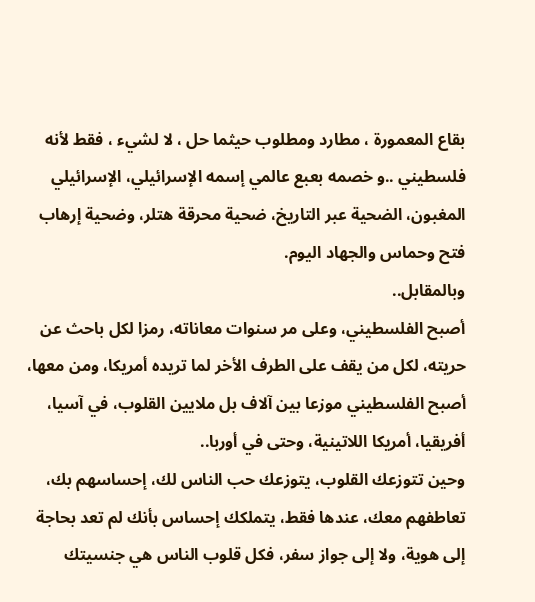بقاع المعمورة ، مطارد ومطلوب حيثما حل ، لا لشيء ، فقط لأنه فلسطيني ..و خصمه بعبع عالمي إسمه الإسرائيلي، الإسرائيلي المغبون، الضحية عبر التاريخ، ضحية محرقة هتلر، وضحية إرهاب فتح وحماس والجهاد اليوم.
وبالمقابل..
أصبح الفلسطيني، وعلى مر سنوات معاناته، رمزا لكل باحث عن حريته، لكل من يقف على الطرف الأخر لما تريده أمريكا، ومن معها، أصبح الفلسطيني موزعا بين آلاف بل ملايين القلوب، في آسيا، أفريقيا، أمريكا اللاتينية، وحتى في أوربا..
وحين تتوزعك القلوب، يتوزعك حب الناس لك، إحساسهم بك، تعاطفهم معك، عندها فقط، يتملكك إحساس بأنك لم تعد بحاجة إلى هوية، ولا إلى جواز سفر، فكل قلوب الناس هي جنسيتك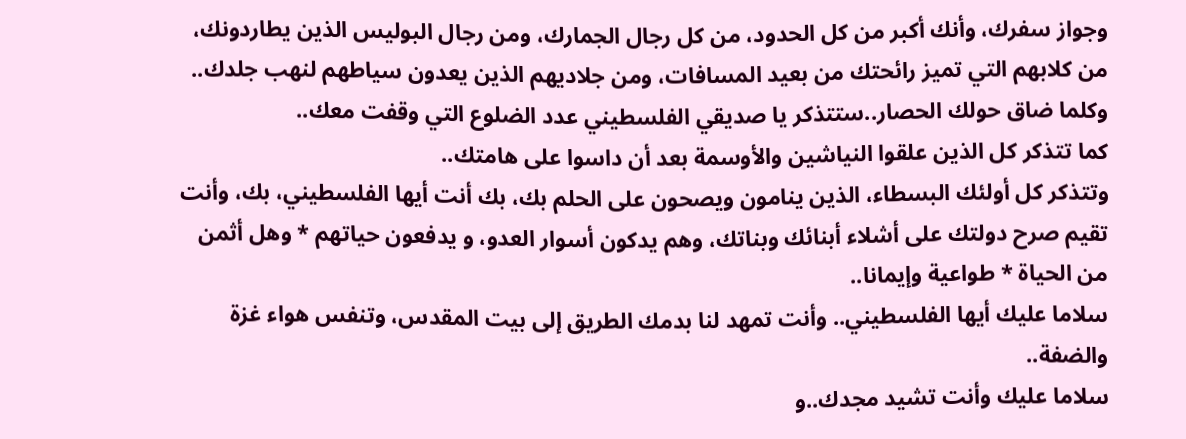وجواز سفرك، وأنك أكبر من كل الحدود، من كل رجال الجمارك، ومن رجال البوليس الذين يطاردونك، من كلابهم التي تميز رائحتك من بعيد المسافات، ومن جلاديهم الذين يعدون سياطهم لنهب جلدك..
وكلما ضاق حولك الحصار..ستتذكر يا صديقي الفلسطيني عدد الضلوع التي وقفت معك..
كما تتذكر كل الذين علقوا النياشين والأوسمة بعد أن داسوا على هامتك..
وتتذكر كل أولئك البسطاء، الذين ينامون ويصحون على الحلم بك، بك أنت أيها الفلسطيني، بك، وأنت تقيم صرح دولتك على أشلاء أبنائك وبناتك، وهم يدكون أسوار العدو، و يدفعون حياتهم * وهل أثمن من الحياة * طواعية وإيمانا..
سلاما عليك أيها الفلسطيني.. وأنت تمهد لنا بدمك الطريق إلى بيت المقدس، وتنفس هواء غزة والضفة..
سلاما عليك وأنت تشيد مجدك..و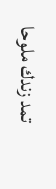تمد زندك ملوحا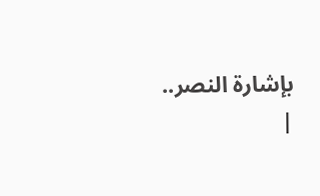بإشارة النصر..
|